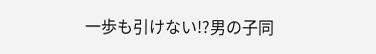一歩も引けない!?男の子同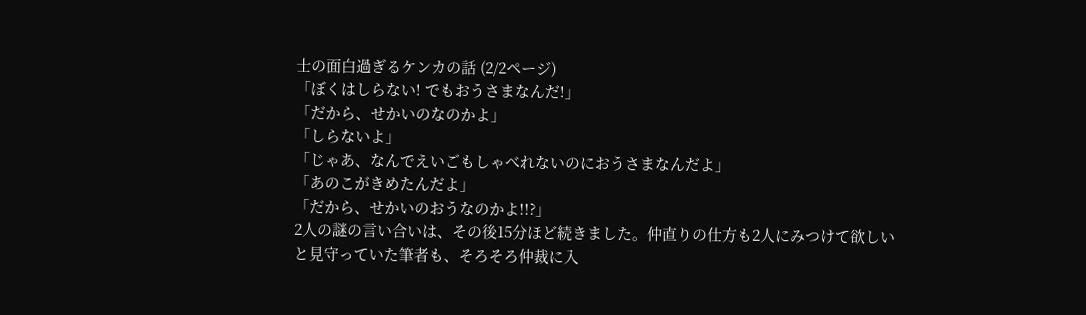士の面白過ぎるケンカの話 (2/2ページ)
「ぼくはしらない! でもおうさまなんだ!」
「だから、せかいのなのかよ」
「しらないよ」
「じゃあ、なんでえいごもしゃべれないのにおうさまなんだよ」
「あのこがきめたんだよ」
「だから、せかいのおうなのかよ!!?」
2人の謎の言い合いは、その後15分ほど続きました。仲直りの仕方も2人にみつけて欲しいと見守っていた筆者も、そろそろ仲裁に入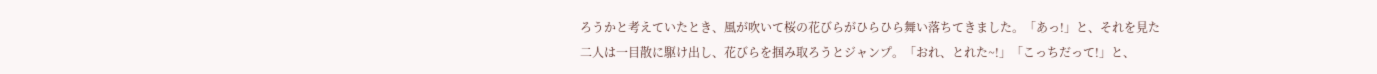ろうかと考えていたとき、風が吹いて桜の花びらがひらひら舞い落ちてきました。「あっ!」と、それを見た二人は一目散に駆け出し、花びらを掴み取ろうとジャンプ。「おれ、とれた~!」「こっちだって!」と、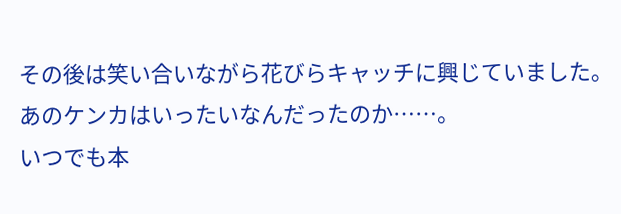その後は笑い合いながら花びらキャッチに興じていました。あのケンカはいったいなんだったのか……。
いつでも本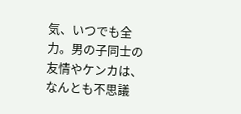気、いつでも全力。男の子同士の友情やケンカは、なんとも不思議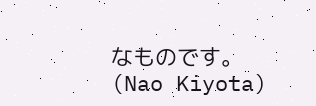なものです。
(Nao Kiyota)